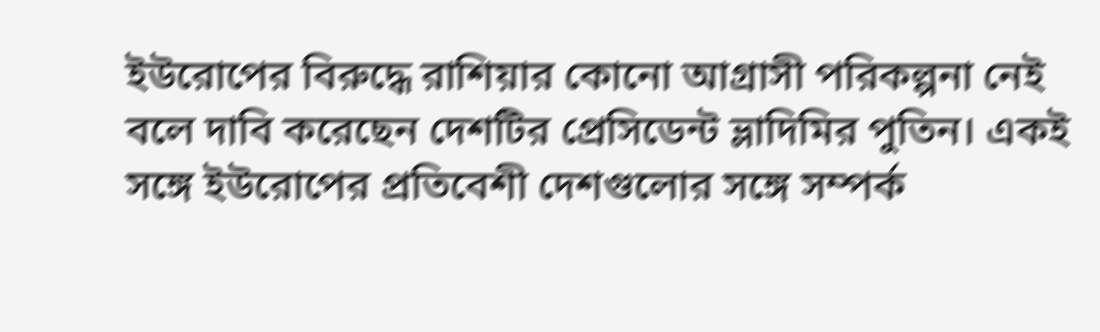ইউরোপের বিরুদ্ধে রাশিয়ার কোনো আগ্রাসী পরিকল্পনা নেই বলে দাবি করেছেন দেশটির প্রেসিডেন্ট ভ্লাদিমির পুতিন। একই সঙ্গে ইউরোপের প্রতিবেশী দেশগুলোর সঙ্গে সম্পর্ক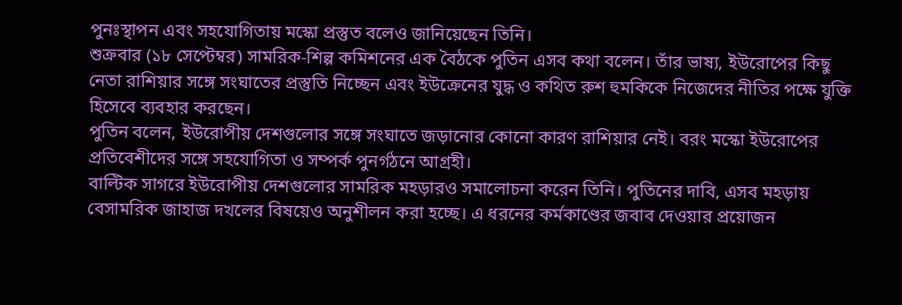পুনঃস্থাপন এবং সহযোগিতায় মস্কো প্রস্তুত বলেও জানিয়েছেন তিনি।
শুক্রবার (১৮ সেপ্টেম্বর) সামরিক-শিল্প কমিশনের এক বৈঠকে পুতিন এসব কথা বলেন। তাঁর ভাষ্য, ইউরোপের কিছু নেতা রাশিয়ার সঙ্গে সংঘাতের প্রস্তুতি নিচ্ছেন এবং ইউক্রেনের যুদ্ধ ও কথিত রুশ হুমকিকে নিজেদের নীতির পক্ষে যুক্তি হিসেবে ব্যবহার করছেন।
পুতিন বলেন, ইউরোপীয় দেশগুলোর সঙ্গে সংঘাতে জড়ানোর কোনো কারণ রাশিয়ার নেই। বরং মস্কো ইউরোপের প্রতিবেশীদের সঙ্গে সহযোগিতা ও সম্পর্ক পুনর্গঠনে আগ্রহী।
বাল্টিক সাগরে ইউরোপীয় দেশগুলোর সামরিক মহড়ারও সমালোচনা করেন তিনি। পুতিনের দাবি, এসব মহড়ায় বেসামরিক জাহাজ দখলের বিষয়েও অনুশীলন করা হচ্ছে। এ ধরনের কর্মকাণ্ডের জবাব দেওয়ার প্রয়োজন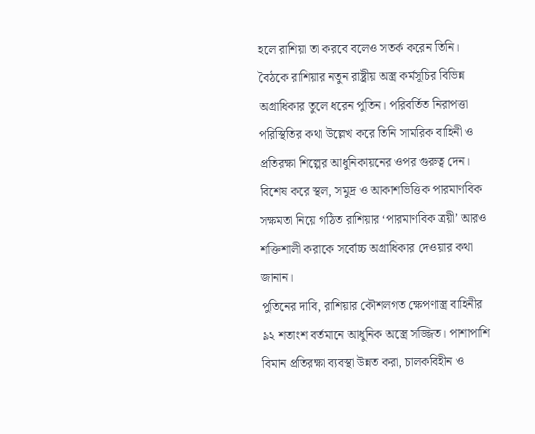হলে রাশিয়া তা করবে বলেও সতর্ক করেন তিনি।
বৈঠকে রাশিয়ার নতুন রাষ্ট্রীয় অস্ত্র কর্মসূচির বিভিন্ন অগ্রাধিকার তুলে ধরেন পুতিন। পরিবর্তিত নিরাপত্তা পরিস্থিতির কথা উল্লেখ করে তিনি সামরিক বাহিনী ও প্রতিরক্ষা শিল্পের আধুনিকায়নের ওপর গুরুত্ব দেন। বিশেষ করে স্থল, সমুদ্র ও আকাশভিত্তিক পারমাণবিক সক্ষমতা নিয়ে গঠিত রাশিয়ার ‘পারমাণবিক ত্রয়ী’ আরও শক্তিশালী করাকে সর্বোচ্চ অগ্রাধিকার দেওয়ার কথা জানান।
পুতিনের দাবি, রাশিয়ার কৌশলগত ক্ষেপণাস্ত্র বাহিনীর ৯২ শতাংশ বর্তমানে আধুনিক অস্ত্রে সজ্জিত। পাশাপাশি বিমান প্রতিরক্ষা ব্যবস্থা উন্নত করা, চালকবিহীন ও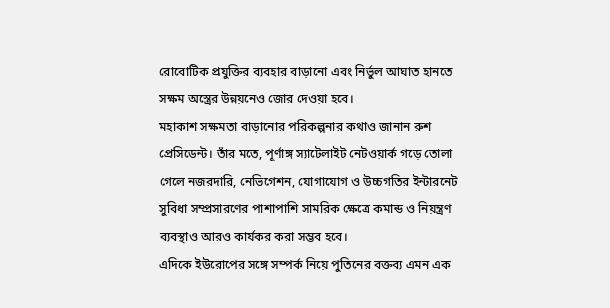রোবোটিক প্রযুক্তির ব্যবহার বাড়ানো এবং নির্ভুল আঘাত হানতে সক্ষম অস্ত্রের উন্নয়নেও জোর দেওয়া হবে।
মহাকাশ সক্ষমতা বাড়ানোর পরিকল্পনার কথাও জানান রুশ প্রেসিডেন্ট। তাঁর মতে, পূর্ণাঙ্গ স্যাটেলাইট নেটওয়ার্ক গড়ে তোলা গেলে নজরদারি, নেভিগেশন, যোগাযোগ ও উচ্চগতির ইন্টারনেট সুবিধা সম্প্রসারণের পাশাপাশি সামরিক ক্ষেত্রে কমান্ড ও নিয়ন্ত্রণ ব্যবস্থাও আরও কার্যকর করা সম্ভব হবে।
এদিকে ইউরোপের সঙ্গে সম্পর্ক নিয়ে পুতিনের বক্তব্য এমন এক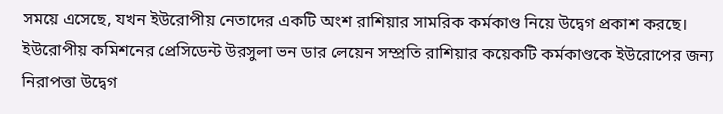সময়ে এসেছে, যখন ইউরোপীয় নেতাদের একটি অংশ রাশিয়ার সামরিক কর্মকাণ্ড নিয়ে উদ্বেগ প্রকাশ করছে। ইউরোপীয় কমিশনের প্রেসিডেন্ট উরসুলা ভন ডার লেয়েন সম্প্রতি রাশিয়ার কয়েকটি কর্মকাণ্ডকে ইউরোপের জন্য নিরাপত্তা উদ্বেগ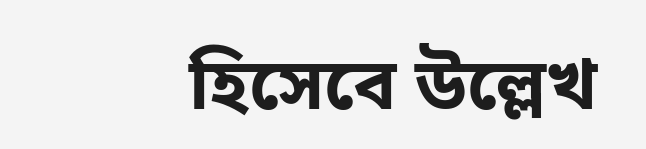হিসেবে উল্লেখ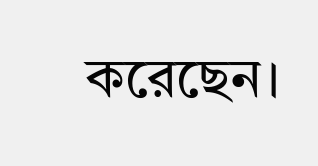করেছেন।